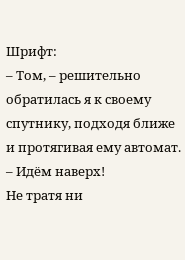Шрифт:
– Том, – решительно обратилась я к своему спутнику, подходя ближе и протягивая ему автомат. – Идём наверх!
Не тратя ни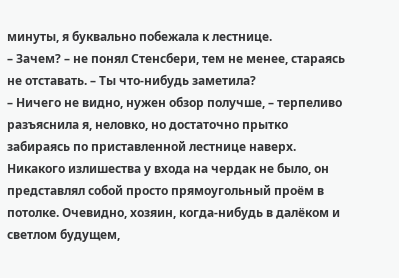минуты, я буквально побежала к лестнице.
– Зачем? – не понял Стенсбери, тем не менее, стараясь не отставать. – Ты что-нибудь заметила?
– Ничего не видно, нужен обзор получше, – терпеливо разъяснила я, неловко, но достаточно прытко забираясь по приставленной лестнице наверх.
Никакого излишества у входа на чердак не было, он представлял собой просто прямоугольный проём в потолке. Очевидно, хозяин, когда-нибудь в далёком и светлом будущем,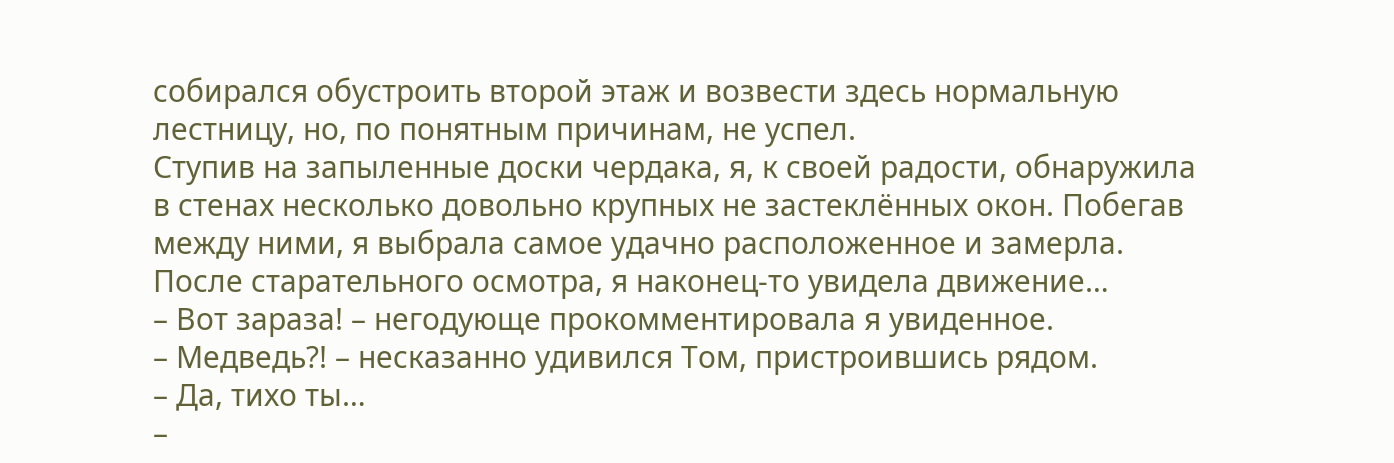собирался обустроить второй этаж и возвести здесь нормальную лестницу, но, по понятным причинам, не успел.
Ступив на запыленные доски чердака, я, к своей радости, обнаружила в стенах несколько довольно крупных не застеклённых окон. Побегав между ними, я выбрала самое удачно расположенное и замерла. После старательного осмотра, я наконец-то увидела движение…
– Вот зараза! – негодующе прокомментировала я увиденное.
– Медведь?! – несказанно удивился Том, пристроившись рядом.
– Да, тихо ты…
–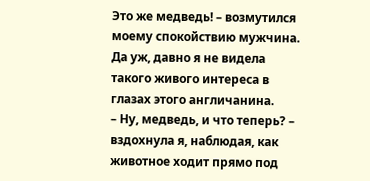Это же медведь! – возмутился моему спокойствию мужчина.
Да уж, давно я не видела такого живого интереса в глазах этого англичанина.
– Ну, медведь, и что теперь? – вздохнула я, наблюдая, как животное ходит прямо под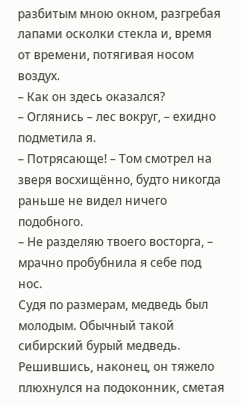разбитым мною окном, разгребая лапами осколки стекла и, время от времени, потягивая носом воздух.
– Как он здесь оказался?
– Оглянись – лес вокруг, – ехидно подметила я.
– Потрясающе! – Том смотрел на зверя восхищённо, будто никогда раньше не видел ничего подобного.
– Не разделяю твоего восторга, – мрачно пробубнила я себе под нос.
Судя по размерам, медведь был молодым. Обычный такой сибирский бурый медведь. Решившись, наконец, он тяжело плюхнулся на подоконник, сметая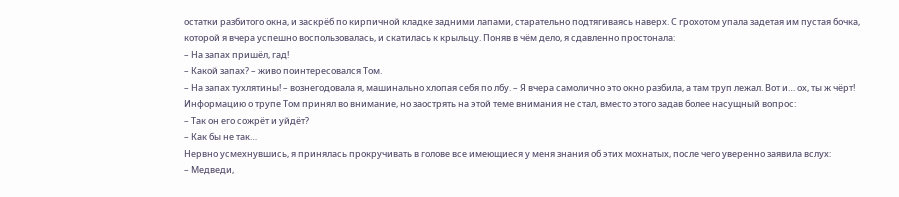остатки разбитого окна, и заскрёб по кирпичной кладке задними лапами, старательно подтягиваясь наверх. С грохотом упала задетая им пустая бочка, которой я вчера успешно воспользовалась, и скатилась к крыльцу. Поняв в чём дело, я сдавленно простонала:
– На запах пришёл, гад!
– Какой запах? – живо поинтересовался Том.
– На запах тухлятины! – вознегодовала я, машинально хлопая себя по лбу. – Я вчера самолично это окно разбила, а там труп лежал. Вот и… ох, ты ж чёрт!
Информацию о трупе Том принял во внимание, но заострять на этой теме внимания не стал, вместо этого задав более насущный вопрос:
– Так он его сожрёт и уйдёт?
– Как бы не так…
Нервно усмехнувшись, я принялась прокручивать в голове все имеющиеся у меня знания об этих мохнатых, после чего уверенно заявила вслух:
– Медведи,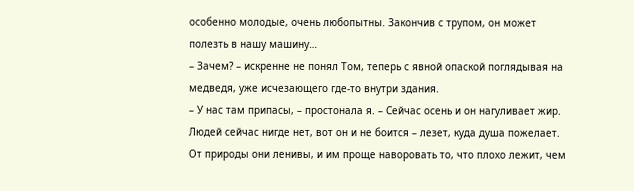особенно молодые, очень любопытны. Закончив с трупом, он может полезть в нашу машину…
– Зачем? – искренне не понял Том, теперь с явной опаской поглядывая на медведя, уже исчезающего где-то внутри здания.
– У нас там припасы, – простонала я. – Сейчас осень и он нагуливает жир. Людей сейчас нигде нет, вот он и не боится – лезет, куда душа пожелает. От природы они ленивы, и им проще наворовать то, что плохо лежит, чем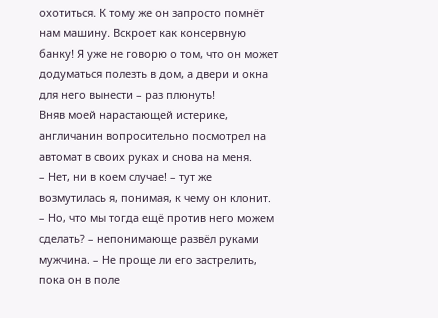охотиться. К тому же он запросто помнёт нам машину. Вскроет как консервную банку! Я уже не говорю о том, что он может додуматься полезть в дом, а двери и окна для него вынести – раз плюнуть!
Вняв моей нарастающей истерике, англичанин вопросительно посмотрел на автомат в своих руках и снова на меня.
– Нет, ни в коем случае! – тут же возмутилась я, понимая, к чему он клонит.
– Но, что мы тогда ещё против него можем сделать? – непонимающе развёл руками мужчина. – Не проще ли его застрелить, пока он в поле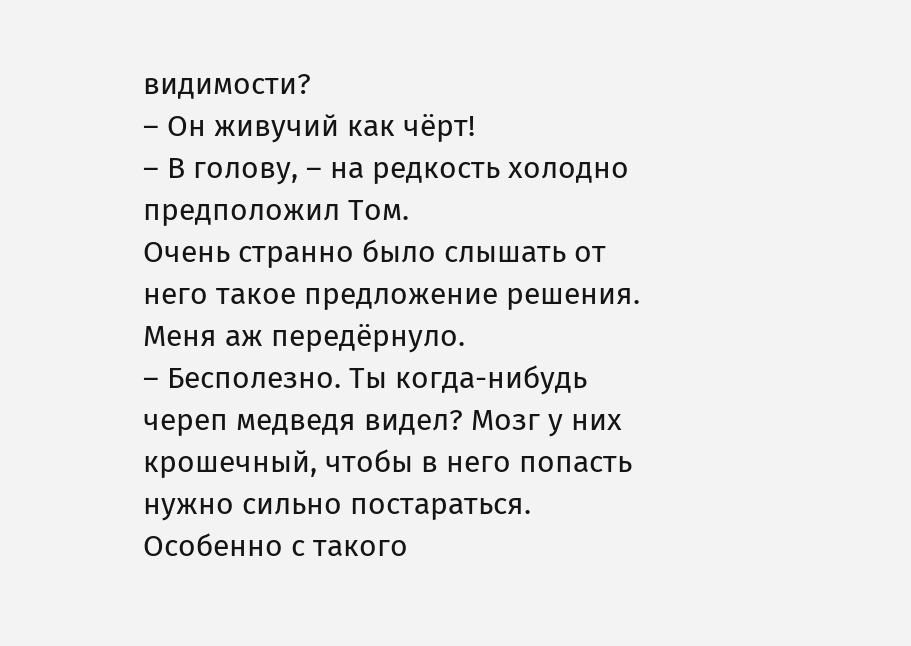видимости?
– Он живучий как чёрт!
– В голову, – на редкость холодно предположил Том.
Очень странно было слышать от него такое предложение решения. Меня аж передёрнуло.
– Бесполезно. Ты когда-нибудь череп медведя видел? Мозг у них крошечный, чтобы в него попасть нужно сильно постараться. Особенно с такого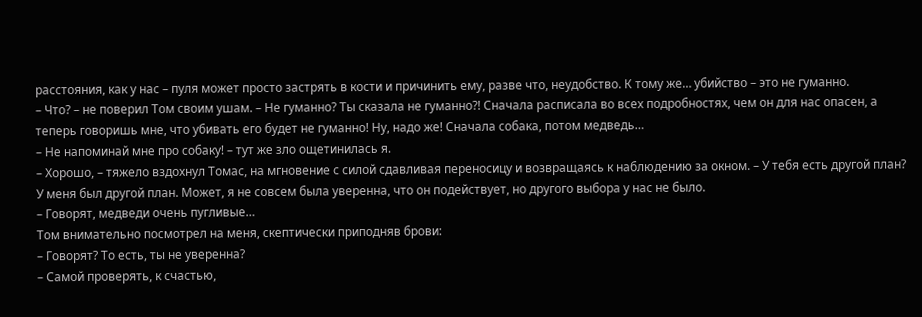расстояния, как у нас – пуля может просто застрять в кости и причинить ему, разве что, неудобство. К тому же… убийство – это не гуманно.
– Что? – не поверил Том своим ушам. – Не гуманно? Ты сказала не гуманно?! Сначала расписала во всех подробностях, чем он для нас опасен, а теперь говоришь мне, что убивать его будет не гуманно! Ну, надо же! Сначала собака, потом медведь…
– Не напоминай мне про собаку! – тут же зло ощетинилась я.
– Хорошо, – тяжело вздохнул Томас, на мгновение с силой сдавливая переносицу и возвращаясь к наблюдению за окном. – У тебя есть другой план?
У меня был другой план. Может, я не совсем была уверенна, что он подействует, но другого выбора у нас не было.
– Говорят, медведи очень пугливые…
Том внимательно посмотрел на меня, скептически приподняв брови:
– Говорят? То есть, ты не уверенна?
– Самой проверять, к счастью,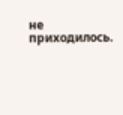не приходилось.